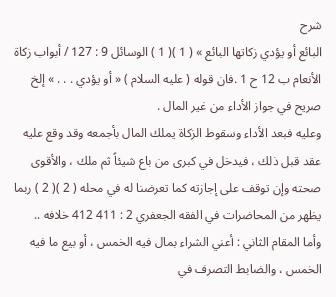شرح
البائع أو يؤدي زكاتها البائع » ( 1 )( 1 ) الوسائل 9 : 127 / أبواب زكاة الأنعام ب 12 ح 1 .فان قوله ( عليه السلام ) « أو يؤدي . . . » إلخ صريح في جواز الأداء من غير المال .
وعليه فبعد الأداء وسقوط الزكاة يملك المال بأجمعه وقد وقع عليه عقد قبل ذلك ، فيدخل في كبرى من باع شيئاً ثم ملك ، والأقوى صحته وإن توقف على إجازته كما تعرضنا له في محله ( 2 )( 2 ) ربما يظهر من المحاضرات في الفقه الجعفري 2 : 411 412 خلافه ..
وأما المقام الثاني : أعني الشراء بمال فيه الخمس ، أو بيع ما فيه الخمس ، والضابط التصرف في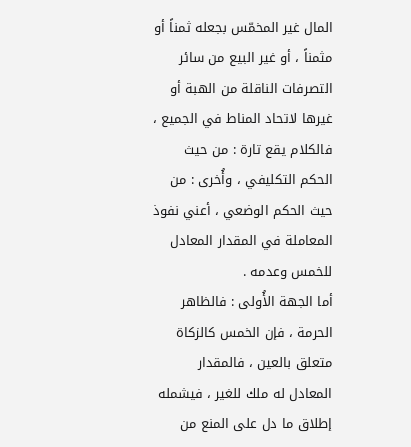المال غير المخمّس بجعله ثمناً أو مثمناً ، أو غير البيع من سائر التصرفات الناقلة من الهبة أو غيرها لاتحاد المناط في الجميع ، فالكلام يقع تارة : من حيث الحكم التكليفي ، وأُخرى : من حيث الحكم الوضعي ، أعني نفوذ المعاملة في المقدار المعادل للخمس وعدمه .
أما الجهة الأُولى : فالظاهر الحرمة ، فإن الخمس كالزكاة متعلق بالعين ، فالمقدار المعادل له ملك للغير ، فيشمله إطلاق ما دل على المنع من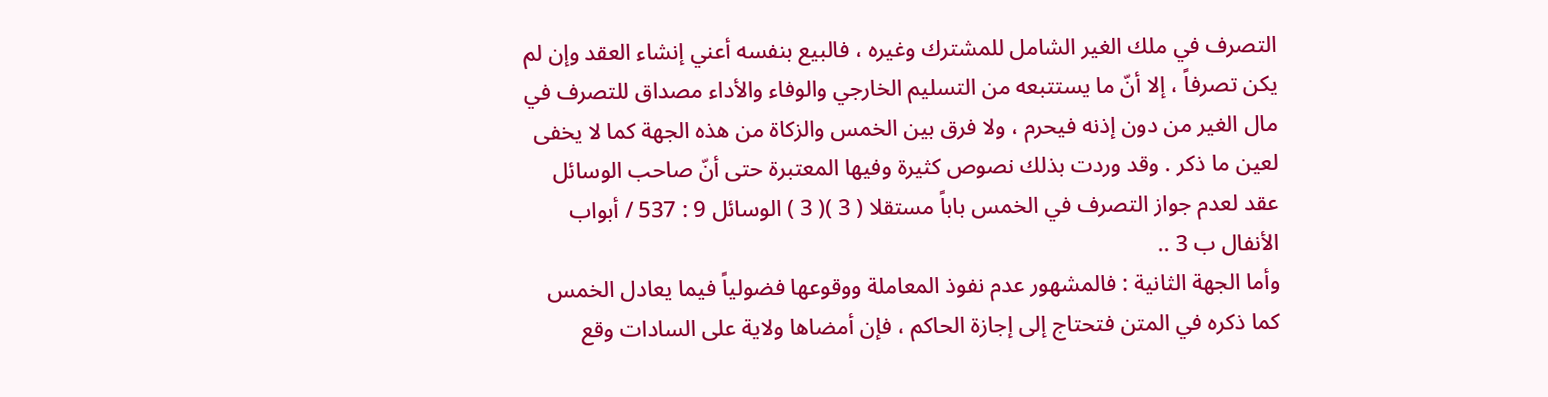التصرف في ملك الغير الشامل للمشترك وغيره ، فالبيع بنفسه أعني إنشاء العقد وإن لم يكن تصرفاً ، إلا أنّ ما يستتبعه من التسليم الخارجي والوفاء والأداء مصداق للتصرف في مال الغير من دون إذنه فيحرم ، ولا فرق بين الخمس والزكاة من هذه الجهة كما لا يخفى لعين ما ذكر . وقد وردت بذلك نصوص كثيرة وفيها المعتبرة حتى أنّ صاحب الوسائل عقد لعدم جواز التصرف في الخمس باباً مستقلا ( 3 )( 3 ) الوسائل 9 : 537 / أبواب الأنفال ب 3 ..
وأما الجهة الثانية : فالمشهور عدم نفوذ المعاملة ووقوعها فضولياً فيما يعادل الخمس كما ذكره في المتن فتحتاج إلى إجازة الحاكم ، فإن أمضاها ولاية على السادات وقع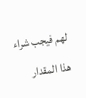لهم فيجب شراء هذا المقدار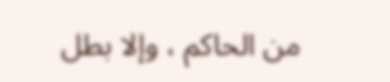من الحاكم ، وإلا بطل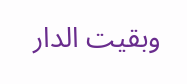وبقيت الدار